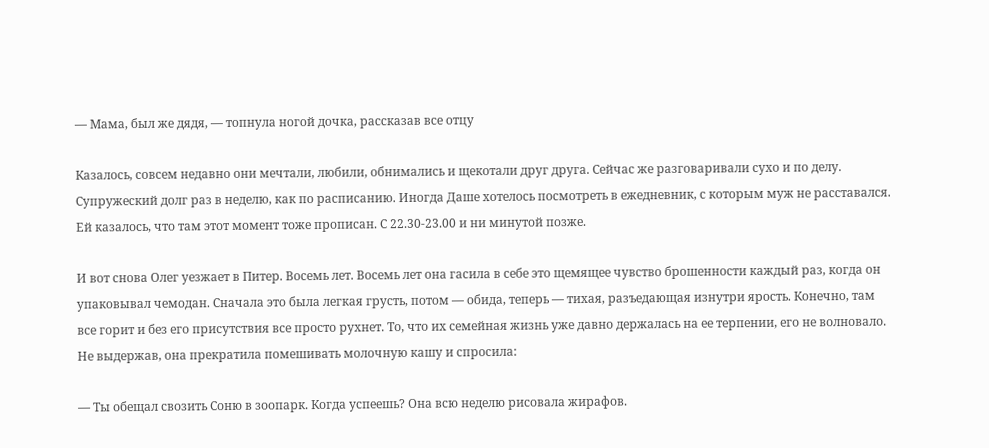— Мама, был же дядя, — топнула ногой дочка, рассказав все отцу

Казалось, совсем недавно они мечтали, любили, обнимались и щекотали друг друга. Сейчас же разговаривали сухо и по делу. Супружеский долг раз в неделю, как по расписанию. Иногда Даше хотелось посмотреть в ежедневник, с которым муж не расставался. Ей казалось, что там этот момент тоже прописан. С 22.30-23.00 и ни минутой позже.

И вот снова Олег уезжает в Питер. Восемь лет. Восемь лет она гасила в себе это щемящее чувство брошенности каждый раз, когда он упаковывал чемодан. Сначала это была легкая грусть, потом — обида, теперь — тихая, разъедающая изнутри ярость. Конечно, там все горит и без его присутствия все просто рухнет. То, что их семейная жизнь уже давно держалась на ее терпении, его не волновало. Не выдержав, она прекратила помешивать молочную кашу и спросила:

— Ты обещал свозить Соню в зоопарк. Когда успеешь? Она всю неделю рисовала жирафов.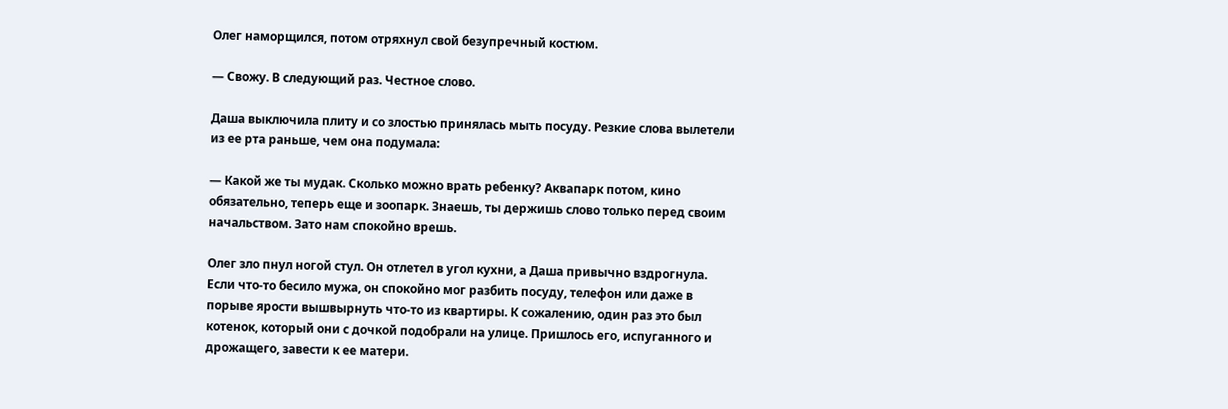Олег наморщился, потом отряхнул свой безупречный костюм.

— Свожу. В следующий раз. Честное слово.

Даша выключила плиту и со злостью принялась мыть посуду. Резкие слова вылетели из ее рта раньше, чем она подумала:

— Какой же ты мудак. Сколько можно врать ребенку? Аквапарк потом, кино обязательно, теперь еще и зоопарк. Знаешь, ты держишь слово только перед своим начальством. Зато нам спокойно врешь.

Олег зло пнул ногой стул. Он отлетел в угол кухни, а Даша привычно вздрогнула. Если что-то бесило мужа, он спокойно мог разбить посуду, телефон или даже в порыве ярости вышвырнуть что-то из квартиры. К сожалению, один раз это был котенок, который они с дочкой подобрали на улице. Пришлось его, испуганного и дрожащего, завести к ее матери.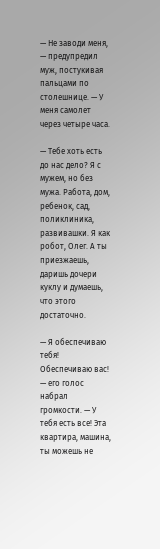— Не заводи меня, — предупредил муж, постукивая пальцами по столешнице. — У меня самолет через четыре часа.

— Тебе хоть есть до нас дело? Я с мужем, но без мужа. Работа, дом, ребенок, сад, поликлиника, развивашки. Я как робот, Олег. А ты приезжаешь, даришь дочери куклу и думаешь, что этого достаточно.

— Я обеспечиваю тебя! Обеспечиваю вас! — его голос набрал громкости. — У тебя есть все! Эта квартира, машина, ты можешь не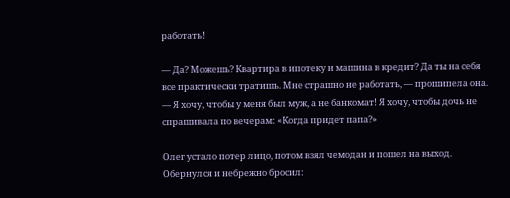работать!

— Да? Можешь? Квартира в ипотеку и машина в кредит? Да ты на себя все практически тратишь. Мне страшно не работать, — прошипела она. — Я хочу, чтобы у меня был муж, а не банкомат! Я хочу, чтобы дочь не спрашивала по вечерам: «Когда придет папа?»

Олег устало потер лицо, потом взял чемодан и пошел на выход. Обернулся и небрежно бросил: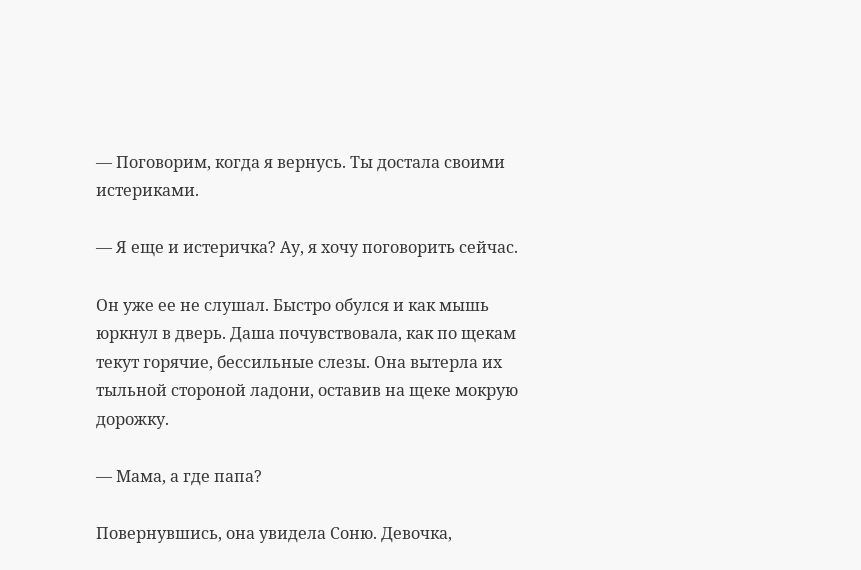— Поговорим, когда я вернусь. Ты достала своими истериками.

— Я еще и истеричка? Ау, я хочу поговорить сейчас.

Он уже ее не слушал. Быстро обулся и как мышь юркнул в дверь. Даша почувствовала, как по щекам текут горячие, бессильные слезы. Она вытерла их тыльной стороной ладони, оставив на щеке мокрую дорожку.

— Мама, а где папа?

Повернувшись, она увидела Соню. Девочка,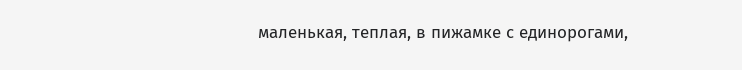маленькая, теплая, в пижамке с единорогами,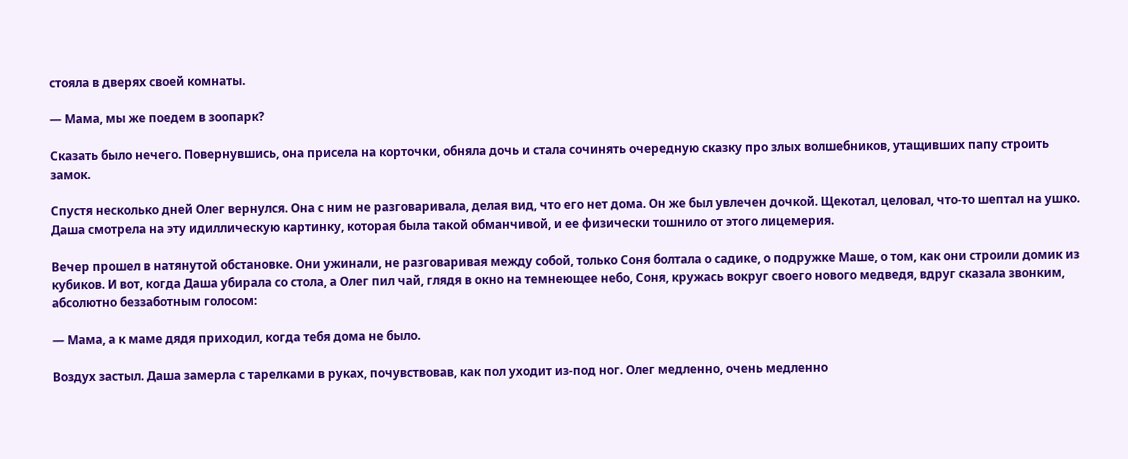стояла в дверях своей комнаты.

— Мама, мы же поедем в зоопарк?

Сказать было нечего. Повернувшись, она присела на корточки, обняла дочь и стала сочинять очередную сказку про злых волшебников, утащивших папу строить замок.

Спустя несколько дней Олег вернулся. Она с ним не разговаривала, делая вид, что его нет дома. Он же был увлечен дочкой. Щекотал, целовал, что-то шептал на ушко. Даша смотрела на эту идиллическую картинку, которая была такой обманчивой, и ее физически тошнило от этого лицемерия.

Вечер прошел в натянутой обстановке. Они ужинали, не разговаривая между собой, только Соня болтала о садике, о подружке Маше, о том, как они строили домик из кубиков. И вот, когда Даша убирала со стола, а Олег пил чай, глядя в окно на темнеющее небо, Соня, кружась вокруг своего нового медведя, вдруг сказала звонким, абсолютно беззаботным голосом:

— Мама, а к маме дядя приходил, когда тебя дома не было.

Воздух застыл. Даша замерла с тарелками в руках, почувствовав, как пол уходит из-под ног. Олег медленно, очень медленно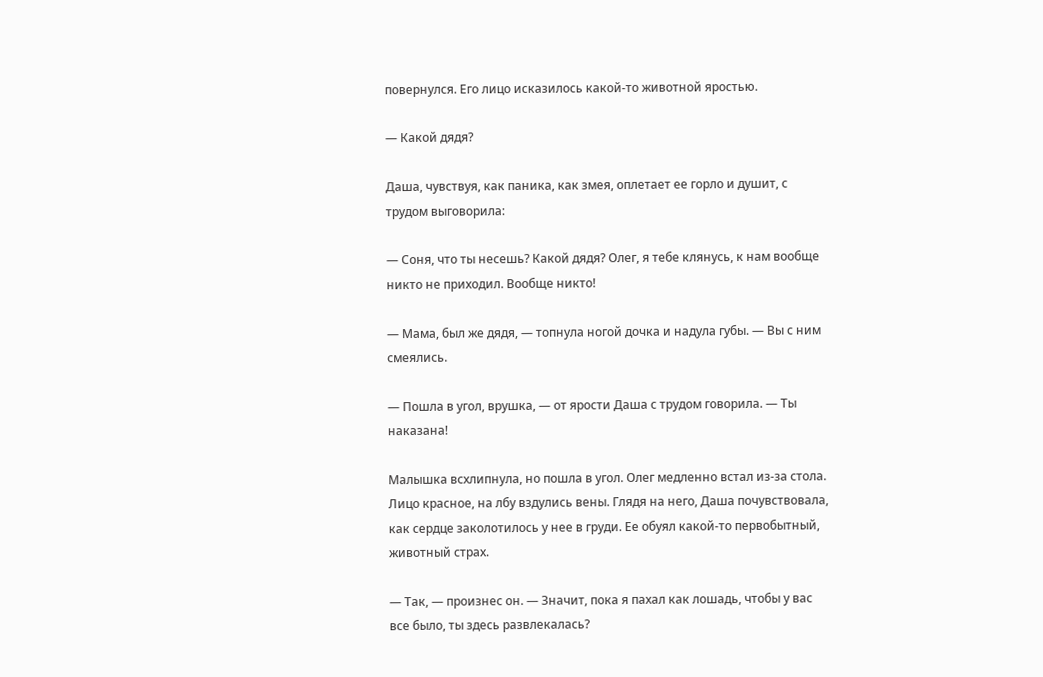повернулся. Его лицо исказилось какой-то животной яростью.

— Какой дядя?

Даша, чувствуя, как паника, как змея, оплетает ее горло и душит, с трудом выговорила:

— Соня, что ты несешь? Какой дядя? Олег, я тебе клянусь, к нам вообще никто не приходил. Вообще никто!

— Мама, был же дядя, — топнула ногой дочка и надула губы. — Вы с ним смеялись.

— Пошла в угол, врушка, — от ярости Даша с трудом говорила. — Ты наказана!

Малышка всхлипнула, но пошла в угол. Олег медленно встал из-за стола. Лицо красное, на лбу вздулись вены. Глядя на него, Даша почувствовала, как сердце заколотилось у нее в груди. Ее обуял какой-то первобытный, животный страх.

— Так, — произнес он. — Значит, пока я пахал как лошадь, чтобы у вас все было, ты здесь развлекалась?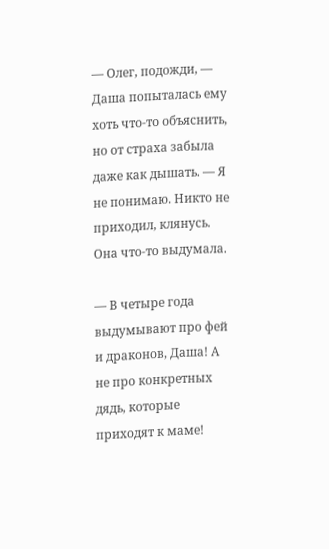— Олег, подожди, — Даша попыталась ему хоть что-то объяснить, но от страха забыла даже как дышать. — Я не понимаю. Никто не приходил, клянусь. Она что-то выдумала.

— В четыре года выдумывают про фей и драконов, Даша! А не про конкретных дядь, которые приходят к маме!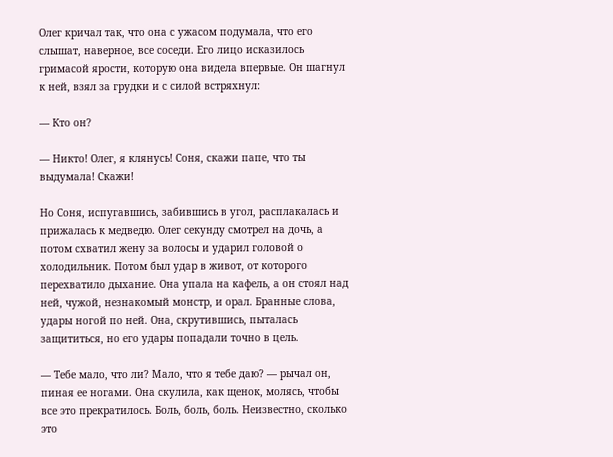Олег кричал так, что она с ужасом подумала, что его слышат, наверное, все соседи. Его лицо исказилось гримасой ярости, которую она видела впервые. Он шагнул к ней, взял за грудки и с силой встряхнул:

— Кто он?

— Никто! Олег, я клянусь! Соня, скажи папе, что ты выдумала! Скажи!

Но Соня, испугавшись, забившись в угол, расплакалась и прижалась к медведю. Олег секунду смотрел на дочь, а потом схватил жену за волосы и ударил головой о холодильник. Потом был удар в живот, от которого перехватило дыхание. Она упала на кафель, а он стоял над ней, чужой, незнакомый монстр, и орал. Бранные слова, удары ногой по ней. Она, скрутившись, пыталась защититься, но его удары попадали точно в цель.

— Тебе мало, что ли? Мало, что я тебе даю? — рычал он, пиная ее ногами. Она скулила, как щенок, молясь, чтобы все это прекратилось. Боль, боль, боль. Неизвестно, сколько это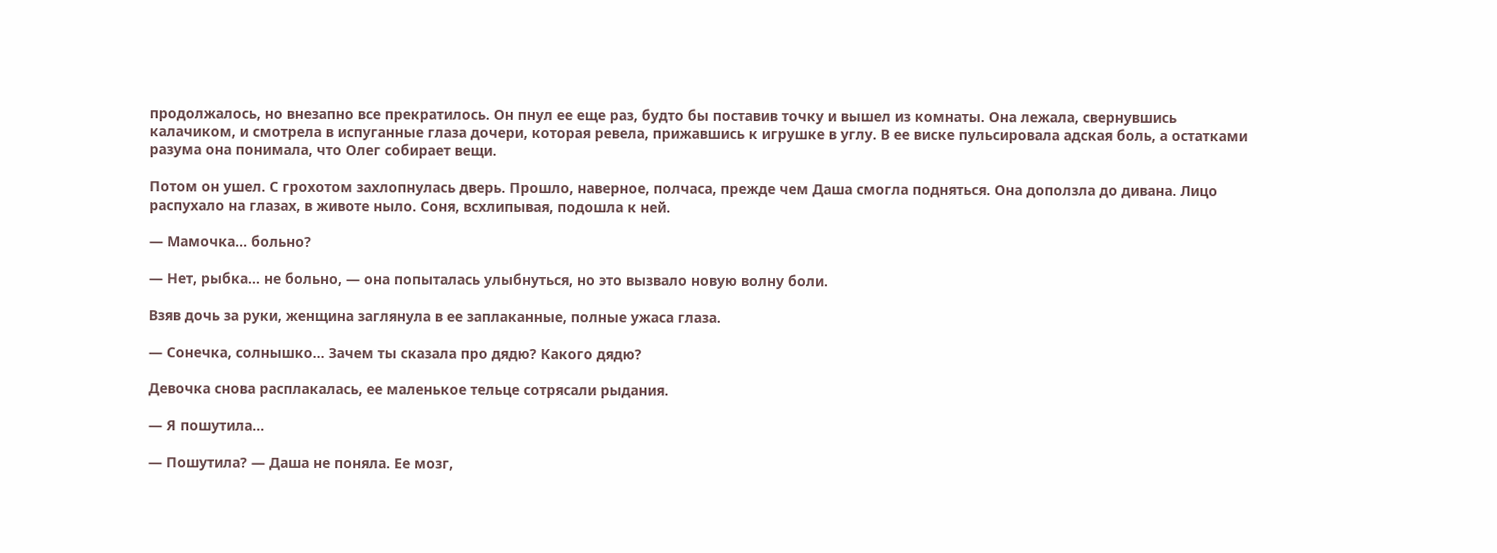продолжалось, но внезапно все прекратилось. Он пнул ее еще раз, будто бы поставив точку и вышел из комнаты. Она лежала, свернувшись калачиком, и смотрела в испуганные глаза дочери, которая ревела, прижавшись к игрушке в углу. В ее виске пульсировала адская боль, а остатками разума она понимала, что Олег собирает вещи.

Потом он ушел. С грохотом захлопнулась дверь. Прошло, наверное, полчаса, прежде чем Даша смогла подняться. Она доползла до дивана. Лицо распухало на глазах, в животе ныло. Соня, всхлипывая, подошла к ней.

— Мамочка… больно?

— Нет, рыбка… не больно, — она попыталась улыбнуться, но это вызвало новую волну боли.

Взяв дочь за руки, женщина заглянула в ее заплаканные, полные ужаса глаза.

— Сонечка, солнышко… Зачем ты сказала про дядю? Какого дядю?

Девочка снова расплакалась, ее маленькое тельце сотрясали рыдания.

— Я пошутила…

— Пошутила? — Даша не поняла. Ее мозг,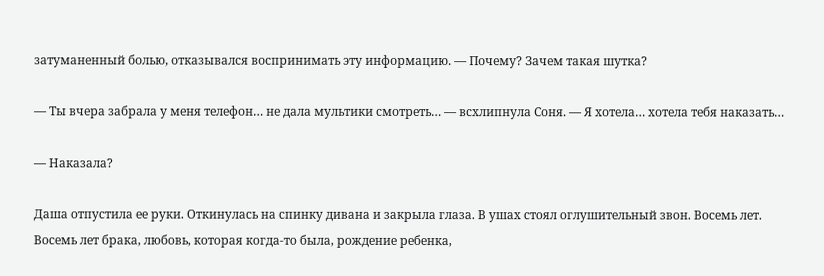затуманенный болью, отказывался воспринимать эту информацию. — Почему? Зачем такая шутка?

— Ты вчера забрала у меня телефон… не дала мультики смотреть… — всхлипнула Соня. — Я хотела… хотела тебя наказать…

— Наказала?

Даша отпустила ее руки. Откинулась на спинку дивана и закрыла глаза. В ушах стоял оглушительный звон. Восемь лет. Восемь лет брака, любовь, которая когда-то была, рождение ребенка,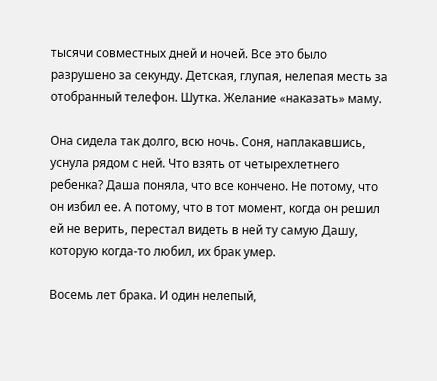тысячи совместных дней и ночей. Все это было разрушено за секунду. Детская, глупая, нелепая месть за отобранный телефон. Шутка. Желание «наказать» маму.

Она сидела так долго, всю ночь. Соня, наплакавшись, уснула рядом с ней. Что взять от четырехлетнего ребенка? Даша поняла, что все кончено. Не потому, что он избил ее. А потому, что в тот момент, когда он решил ей не верить, перестал видеть в ней ту самую Дашу, которую когда-то любил, их брак умер.

Восемь лет брака. И один нелепый,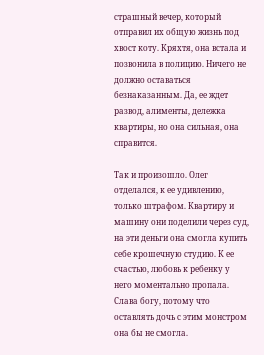страшный вечер, который отправил их общую жизнь под хвост коту. Кряхтя, она встала и позвонила в полицию. Ничего не должно оставаться безнаказанным. Да, ее ждет развод, алименты, дележка квартиры, но она сильная, она справится.

Так и произошло. Олег отделался, к ее удивлению, только штрафом. Квартиру и машину они поделили через суд, на эти деньги она смогла купить себе крошечную студию. К ее счастью, любовь к ребенку у него моментально пропала. Слава богу, потому что оставлять дочь с этим монстром она бы не смогла.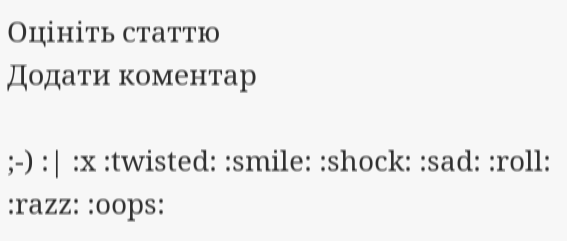Оцініть статтю
Додати коментар

;-) :| :x :twisted: :smile: :shock: :sad: :roll: :razz: :oops: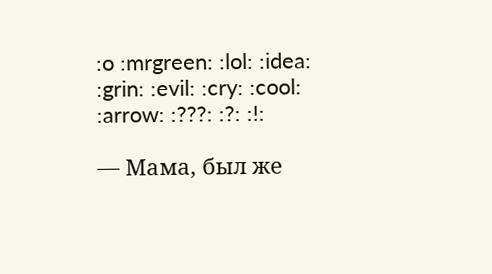:o :mrgreen: :lol: :idea: :grin: :evil: :cry: :cool: :arrow: :???: :?: :!:

— Мама, был же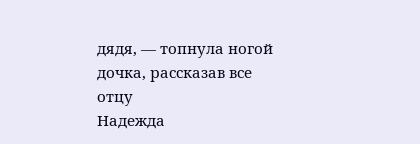дядя, — топнула ногой дочка, рассказав все отцу
Надежда